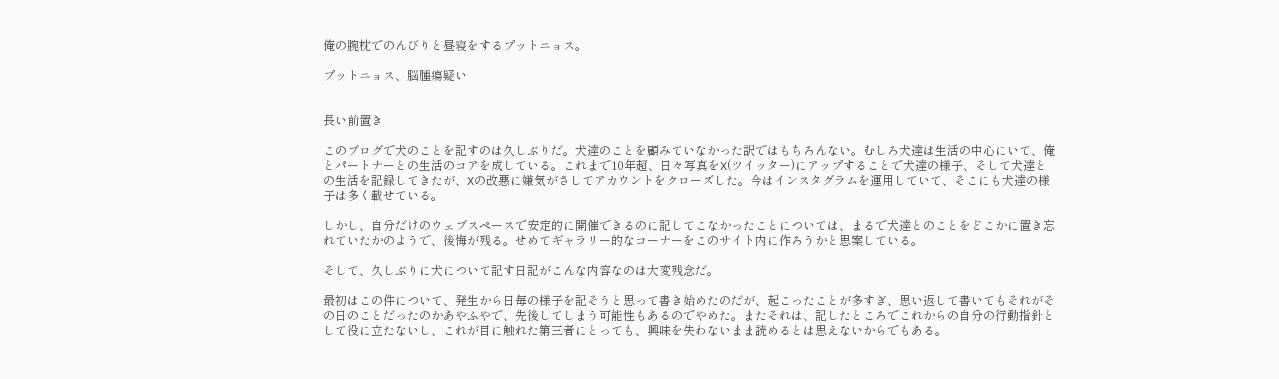俺の腕枕でのんびりと昼寝をするプットニョス。

プットニョス、脳腫瘍疑い


長い前置き

このブログで犬のことを記すのは久しぶりだ。犬達のことを顧みていなかった訳ではもちろんない。むしろ犬達は生活の中心にいて、俺とパートナーとの生活のコアを成している。これまで10年超、日々写真をX(ツイッター)にアップすることで犬達の様子、そして犬達との生活を記録してきたが、Xの改悪に嫌気がさしてアカウントをクローズした。今はインスタグラムを運用していて、そこにも犬達の様子は多く載せている。

しかし、自分だけのウェブスペースで安定的に開催できるのに記してこなかったことについては、まるで犬達とのことをどこかに置き忘れていたかのようで、後悔が残る。せめてギャラリー的なコーナーをこのサイト内に作ろうかと思案している。

そして、久しぶりに犬について記す日記がこんな内容なのは大変残念だ。

最初はこの件について、発生から日毎の様子を記そうと思って書き始めたのだが、起こったことが多すぎ、思い返して書いてもそれがその日のことだったのかあやふやで、先後してしまう可能性もあるのでやめた。またそれは、記したところでこれからの自分の行動指針として役に立たないし、これが目に触れた第三者にとっても、興味を失わないまま読めるとは思えないからでもある。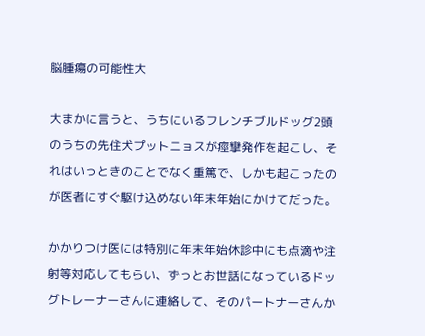脳腫瘍の可能性大

大まかに言うと、うちにいるフレンチブルドッグ2頭のうちの先住犬プットニョスが痙攣発作を起こし、それはいっときのことでなく重篤で、しかも起こったのが医者にすぐ駆け込めない年末年始にかけてだった。

かかりつけ医には特別に年末年始休診中にも点滴や注射等対応してもらい、ずっとお世話になっているドッグトレーナーさんに連絡して、そのパートナーさんか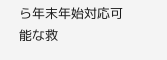ら年末年始対応可能な救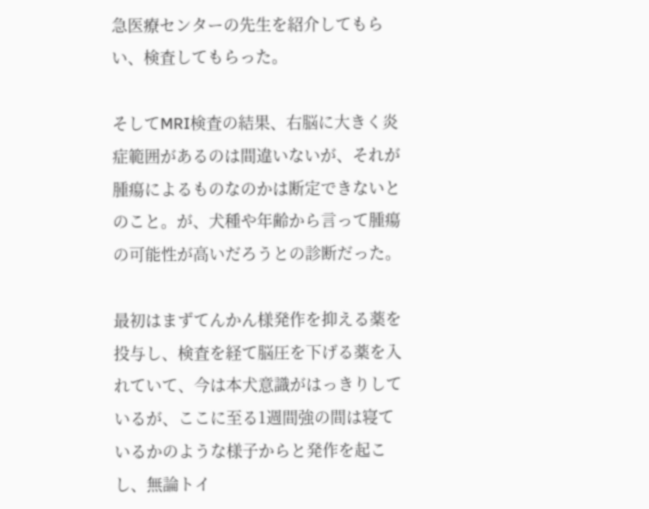急医療センターの先生を紹介してもらい、検査してもらった。

そしてMRI検査の結果、右脳に大きく炎症範囲があるのは間違いないが、それが腫瘍によるものなのかは断定できないとのこと。が、犬種や年齢から言って腫瘍の可能性が高いだろうとの診断だった。

最初はまずてんかん様発作を抑える薬を投与し、検査を経て脳圧を下げる薬を入れていて、今は本犬意識がはっきりしているが、ここに至る1週間強の間は寝ているかのような様子からと発作を起こし、無論トイ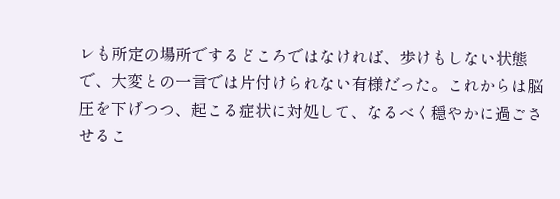レも所定の場所でするどころではなければ、歩けもしない状態で、大変との一言では片付けられない有様だった。これからは脳圧を下げつつ、起こる症状に対処して、なるべく穏やかに過ごさせるこ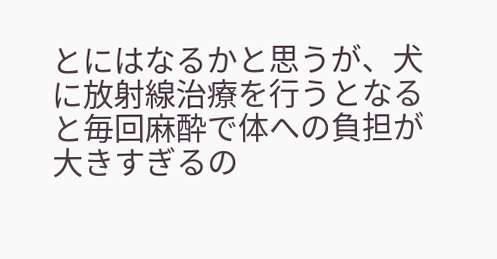とにはなるかと思うが、犬に放射線治療を行うとなると毎回麻酔で体への負担が大きすぎるの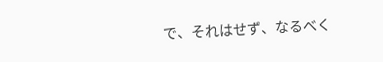で、それはせず、なるべく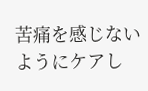苦痛を感じないようにケアし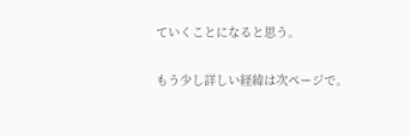ていくことになると思う。

もう少し詳しい経緯は次ページで。